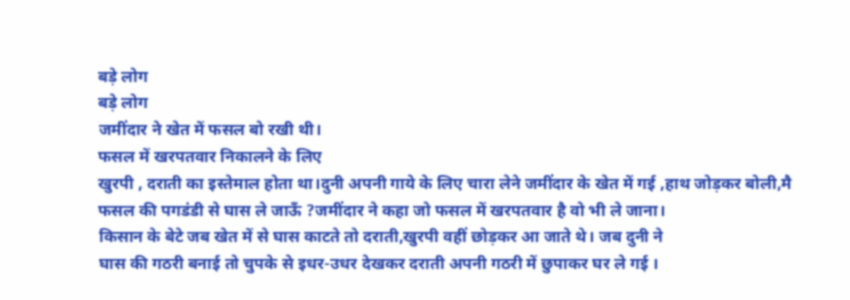बड़े लोग
बड़े लोग
जमींदार ने खेत में फसल बो रखी थी।
फसल में खरपतवार निकालने के लिए
खुरपी , दराती का इस्तेमाल होता था।दुनी अपनी गाये के लिए चारा लेने जमींदार के खेत में गई ,हाथ जोड़कर बोली,मै फसल की पगडंडी से घास ले जाऊँ ?जमींदार ने कहा जो फसल में खरपतवार है वो भी ले जाना।
किसान के बेटे जब खेत में से घास काटते तो दराती,खुरपी वहीं छोड़कर आ जाते थे। जब दुनी ने
घास की गठरी बनाई तो चुपके से इधर-उधर देखकर दराती अपनी गठरी में छुपाकर घर ले गई ।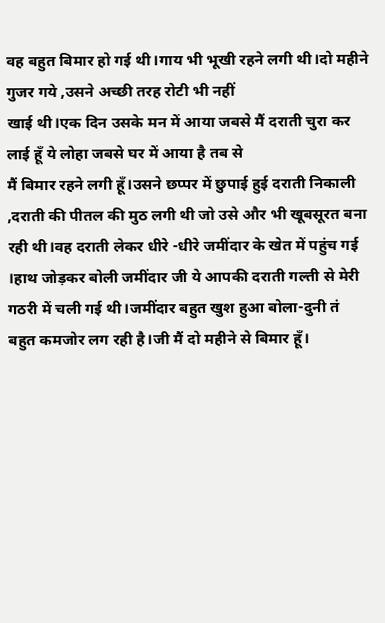वह बहुत बिमार हो गई थी।गाय भी भूखी रहने लगी थी।दो महीने गुजर गये ,उसने अच्छी तरह रोटी भी नहीं
खाई थी।एक दिन उसके मन में आया जबसे मैं दराती चुरा कर लाई हूँ ये लोहा जबसे घर में आया है तब से
मैं बिमार रहने लगी हूँ।उसने छप्पर में छुपाई हुई दराती निकाली ,दराती की पीतल की मुठ लगी थी जो उसे और भी खूबसूरत बना रही थी।वह दराती लेकर धीरे -धीरे जमींदार के खेत में पहुंच गई ।हाथ जोड़कर बोली जमींदार जी ये आपकी दराती गल्ती से मेरी गठरी में चली गई थी।जमींदार बहुत खुश हुआ बोला-दुनी तं बहुत कमजोर लग रही है।जी मैं दो महीने से बिमार हूँ।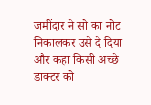जमींदार ने सो का नोट निकालकर उसे दे दिया और कहा किसी अच्छे डाक्टर को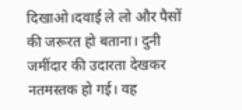दिखाओ।दवाई ले लो और पैसों की जरूरत हो बताना। दुनी जमींदार की उदारता देखकर नतमस्तक हो गई। वह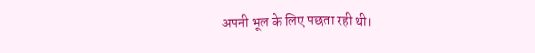अपनी भूल के लिए पछता रही थी।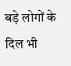बड़े लोगों के दिल भी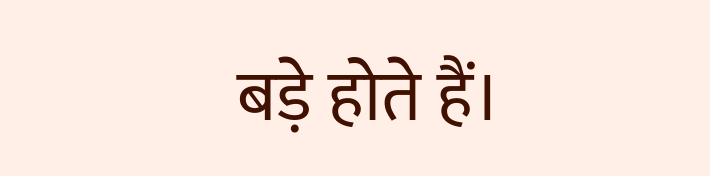बड़े होते हैं।